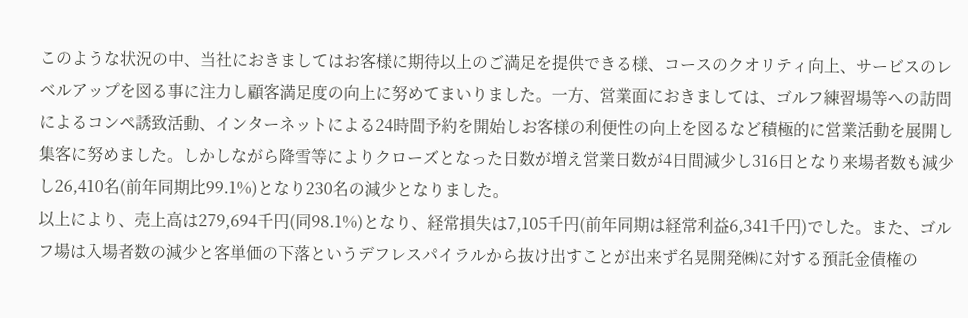このような状況の中、当社におきましてはお客様に期待以上のご満足を提供できる様、コースのクオリティ向上、サービスのレベルアップを図る事に注力し顧客満足度の向上に努めてまいりました。一方、営業面におきましては、ゴルフ練習場等への訪問によるコンペ誘致活動、インターネットによる24時間予約を開始しお客様の利便性の向上を図るなど積極的に営業活動を展開し集客に努めました。しかしながら降雪等によりクローズとなった日数が増え営業日数が4日間減少し316日となり来場者数も減少し26,410名(前年同期比99.1%)となり230名の減少となりました。
以上により、売上高は279,694千円(同98.1%)となり、経常損失は7,105千円(前年同期は経常利益6,341千円)でした。また、ゴルフ場は入場者数の減少と客単価の下落というデフレスパイラルから抜け出すことが出来ず名晃開発㈱に対する預託金債権の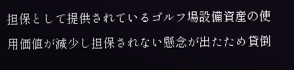担保として提供されているゴルフ場設備資産の使用価値が減少し担保されない懸念が出たため貸倒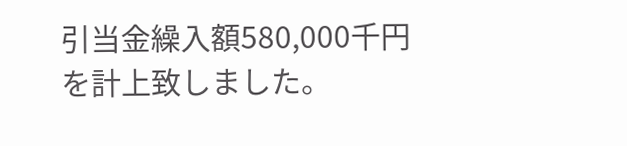引当金繰入額580,000千円を計上致しました。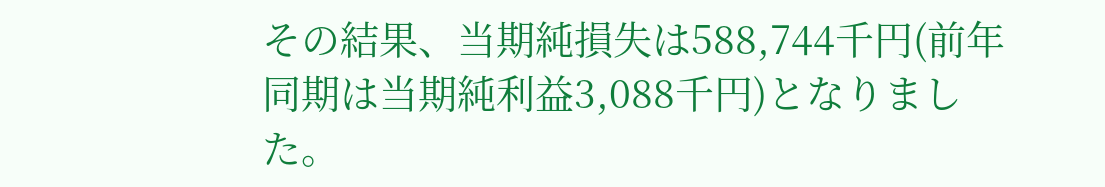その結果、当期純損失は588,744千円(前年同期は当期純利益3,088千円)となりました。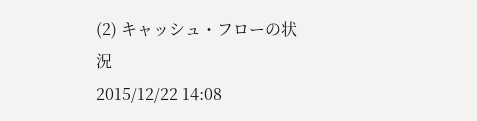(2) キャッシュ・フローの状況
2015/12/22 14:08